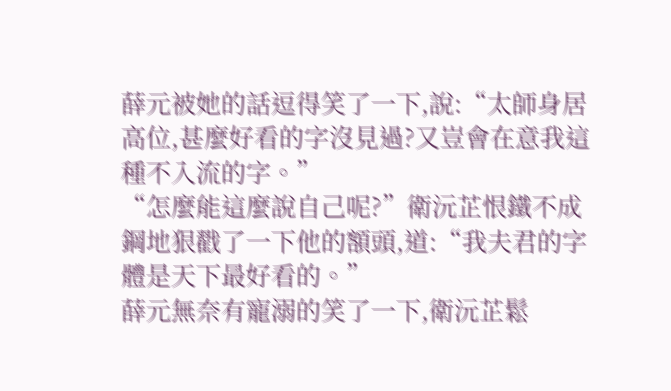薛元被她的話逗得笑了一下,說:“太師身居高位,甚麼好看的字沒見過?又豈會在意我這種不入流的字。”
“怎麼能這麼說自己呢?”衛沅芷恨鐵不成鋼地狠戳了一下他的額頭,道:“我夫君的字體是天下最好看的。”
薛元無奈有寵溺的笑了一下,衛沅芷鬆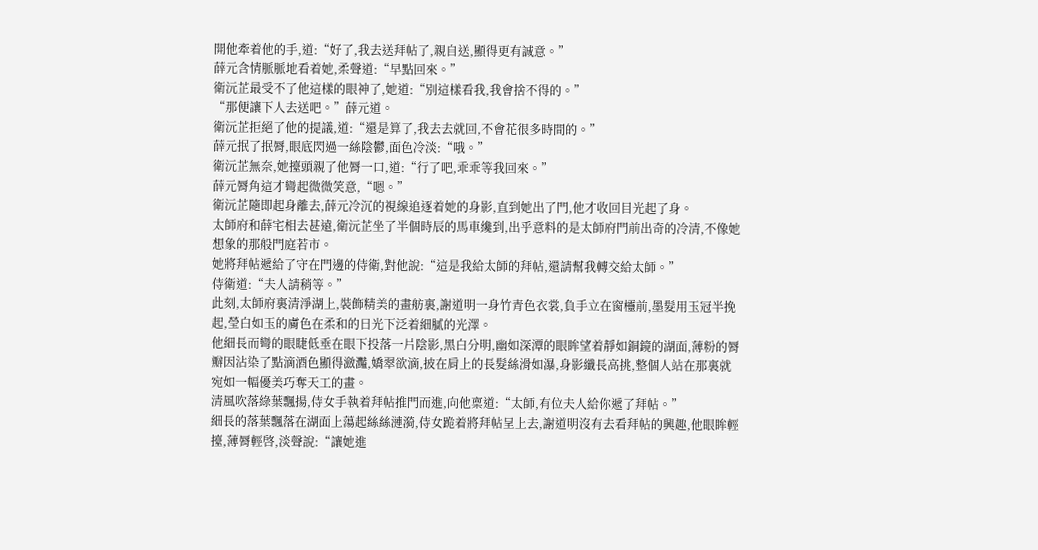開他牽着他的手,道:“好了,我去送拜帖了,親自送,顯得更有誠意。”
薛元含情脈脈地看着她,柔聲道:“早點回來。”
衛沅芷最受不了他這樣的眼神了,她道:“別這樣看我,我會捨不得的。”
“那便讓下人去送吧。”薛元道。
衛沅芷拒絕了他的提議,道:“還是算了,我去去就回,不會花很多時間的。”
薛元抿了抿脣,眼底閃過一絲陰鬱,面色冷淡:“哦。”
衛沅芷無奈,她擡頭親了他脣一口,道:“行了吧,乖乖等我回來。”
薛元脣角這才彎起微微笑意,“嗯。”
衛沅芷隨即起身離去,薛元冷沉的視線追逐着她的身影,直到她出了門,他才收回目光起了身。
太師府和薛宅相去甚遠,衛沅芷坐了半個時辰的馬車纔到,出乎意料的是太師府門前出奇的冷清,不像她想象的那般門庭若市。
她將拜帖遞給了守在門邊的侍衛,對他說:“這是我給太師的拜帖,還請幫我轉交給太師。”
侍衛道:“夫人請稍等。”
此刻,太師府裏清淨湖上,裝飾精美的畫舫裏,謝道明一身竹青色衣裳,負手立在窗欞前,墨髮用玉冠半挽起,瑩白如玉的膚色在柔和的日光下泛着細膩的光澤。
他細長而彎的眼睫低垂在眼下投落一片陰影,黑白分明,幽如深潭的眼眸望着靜如銅鏡的湖面,薄粉的脣瓣因沾染了點滴酒色顯得瀲灩,嬌翠欲滴,披在肩上的長髮絲滑如瀑,身影纖長高挑,整個人站在那裏就宛如一幅優美巧奪天工的畫。
清風吹落綠葉飄揚,侍女手執着拜帖推門而進,向他稟道:“太師,有位夫人給你遞了拜帖。”
細長的落葉飄落在湖面上蕩起絲絲漣漪,侍女跪着將拜帖呈上去,謝道明沒有去看拜帖的興趣,他眼眸輕擡,薄脣輕啓,淡聲說:“讓她進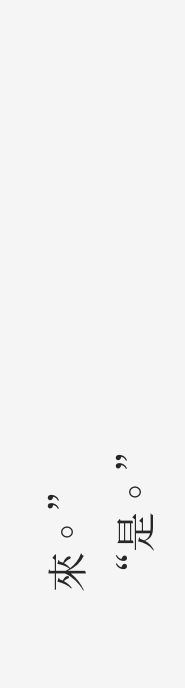來。”
“是。”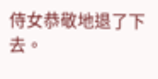侍女恭敬地退了下去。